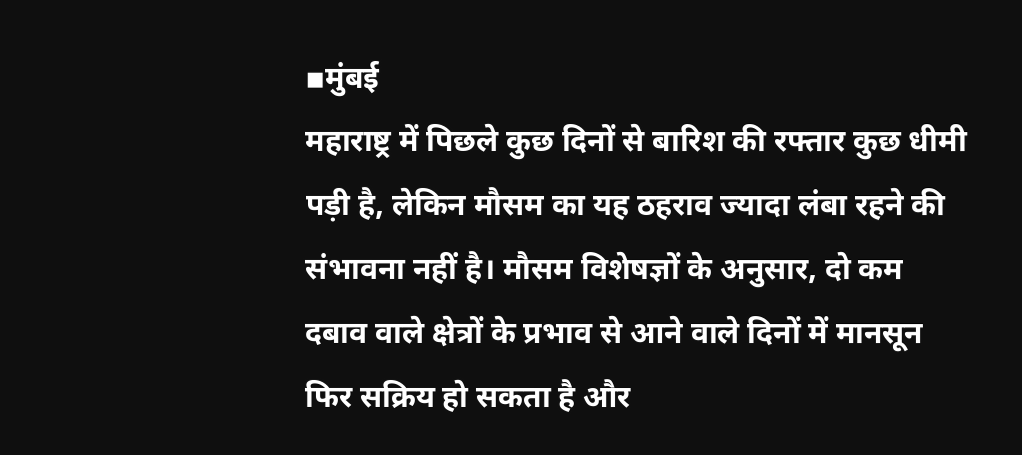▪मुंबई
महाराष्ट्र में पिछले कुछ दिनों से बारिश की रफ्तार कुछ धीमी पड़ी है, लेकिन मौसम का यह ठहराव ज्यादा लंबा रहने की संभावना नहीं है। मौसम विशेषज्ञों के अनुसार, दो कम दबाव वाले क्षेत्रों के प्रभाव से आने वाले दिनों में मानसून फिर सक्रिय हो सकता है और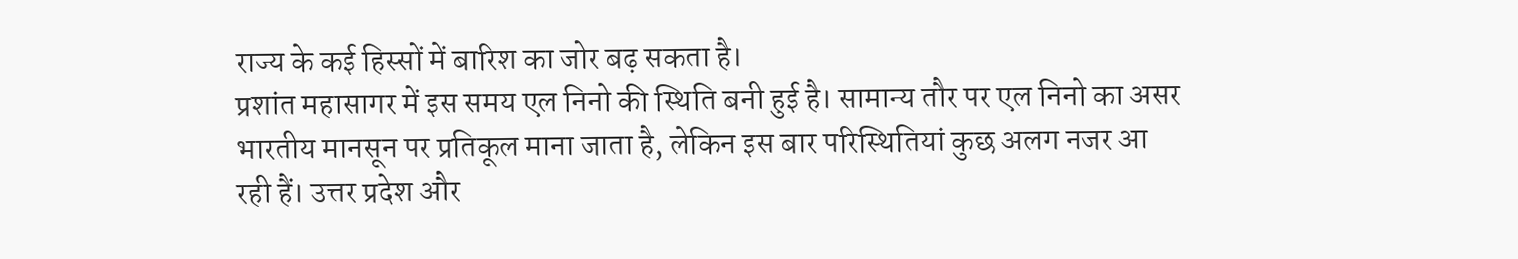राज्य के कई हिस्सों में बारिश का जोर बढ़ सकता है।
प्रशांत महासागर में इस समय एल निनो की स्थिति बनी हुई है। सामान्य तौर पर एल निनो का असर भारतीय मानसून पर प्रतिकूल माना जाता है, लेकिन इस बार परिस्थितियां कुछ अलग नजर आ रही हैं। उत्तर प्रदेश और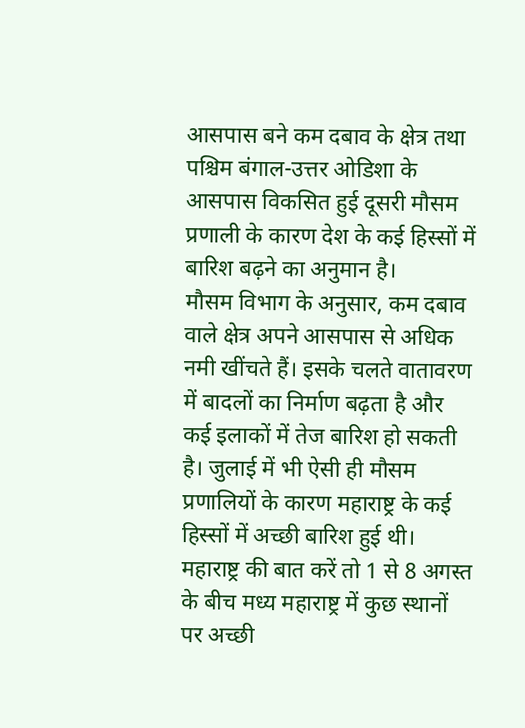आसपास बने कम दबाव के क्षेत्र तथा पश्चिम बंगाल-उत्तर ओडिशा के आसपास विकसित हुई दूसरी मौसम प्रणाली के कारण देश के कई हिस्सों में बारिश बढ़ने का अनुमान है।
मौसम विभाग के अनुसार, कम दबाव वाले क्षेत्र अपने आसपास से अधिक नमी खींचते हैं। इसके चलते वातावरण में बादलों का निर्माण बढ़ता है और कई इलाकों में तेज बारिश हो सकती है। जुलाई में भी ऐसी ही मौसम प्रणालियों के कारण महाराष्ट्र के कई हिस्सों में अच्छी बारिश हुई थी।
महाराष्ट्र की बात करें तो 1 से 8 अगस्त के बीच मध्य महाराष्ट्र में कुछ स्थानों पर अच्छी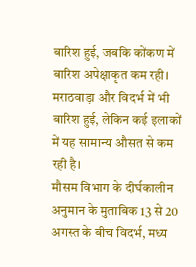बारिश हुई, जबकि कोंकण में बारिश अपेक्षाकृत कम रही। मराठवाड़ा और विदर्भ में भी बारिश हुई, लेकिन कई इलाकों में यह सामान्य औसत से कम रही है।
मौसम विभाग के दीर्घकालीन अनुमान के मुताबिक 13 से 20 अगस्त के बीच विदर्भ, मध्य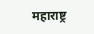महाराष्ट्र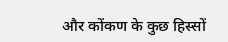और कोंकण के कुछ हिस्सों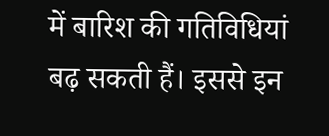में बारिश की गतिविधियां बढ़ सकती हैं। इससे इन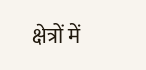क्षेत्रों में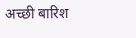अच्छी बारिश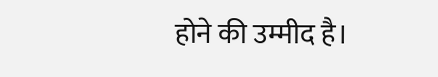होने की उम्मीद है।